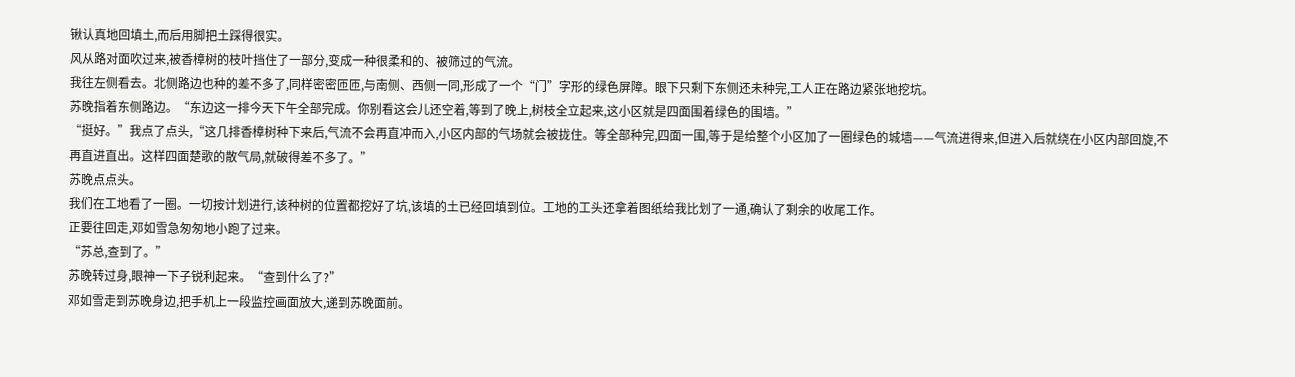锹认真地回填土,而后用脚把土踩得很实。
风从路对面吹过来,被香樟树的枝叶挡住了一部分,变成一种很柔和的、被筛过的气流。
我往左侧看去。北侧路边也种的差不多了,同样密密匝匝,与南侧、西侧一同,形成了一个“门”字形的绿色屏障。眼下只剩下东侧还未种完,工人正在路边紧张地挖坑。
苏晚指着东侧路边。“东边这一排今天下午全部完成。你别看这会儿还空着,等到了晚上,树枝全立起来,这小区就是四面围着绿色的围墙。”
“挺好。”我点了点头,“这几排香樟树种下来后,气流不会再直冲而入,小区内部的气场就会被拢住。等全部种完,四面一围,等于是给整个小区加了一圈绿色的城墙——气流进得来,但进入后就绕在小区内部回旋,不再直进直出。这样四面楚歌的散气局,就破得差不多了。”
苏晚点点头。
我们在工地看了一圈。一切按计划进行,该种树的位置都挖好了坑,该填的土已经回填到位。工地的工头还拿着图纸给我比划了一通,确认了剩余的收尾工作。
正要往回走,邓如雪急匆匆地小跑了过来。
“苏总,查到了。”
苏晚转过身,眼神一下子锐利起来。“查到什么了?”
邓如雪走到苏晚身边,把手机上一段监控画面放大,递到苏晚面前。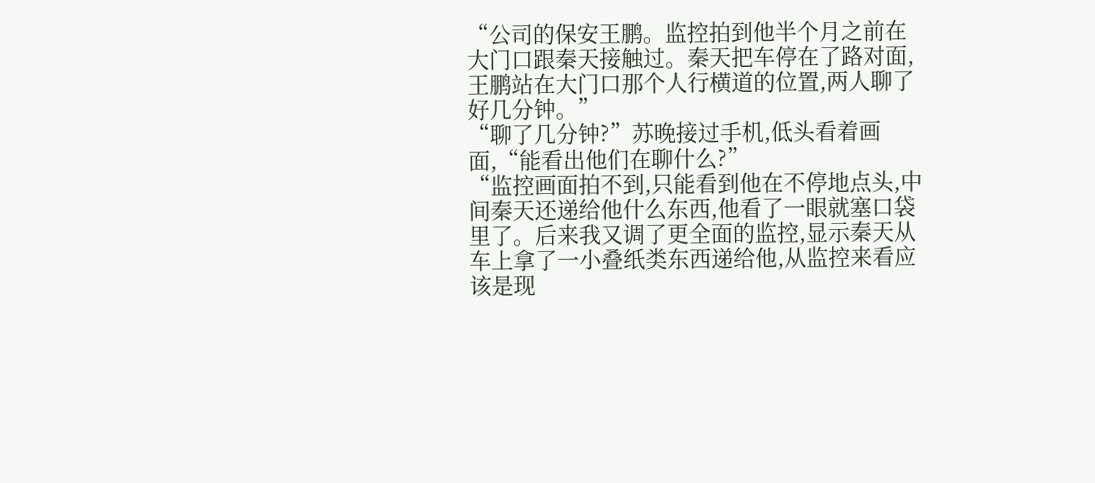“公司的保安王鹏。监控拍到他半个月之前在大门口跟秦天接触过。秦天把车停在了路对面,王鹏站在大门口那个人行横道的位置,两人聊了好几分钟。”
“聊了几分钟?”苏晚接过手机,低头看着画面,“能看出他们在聊什么?”
“监控画面拍不到,只能看到他在不停地点头,中间秦天还递给他什么东西,他看了一眼就塞口袋里了。后来我又调了更全面的监控,显示秦天从车上拿了一小叠纸类东西递给他,从监控来看应该是现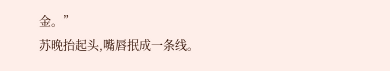金。”
苏晚抬起头,嘴唇抿成一条线。